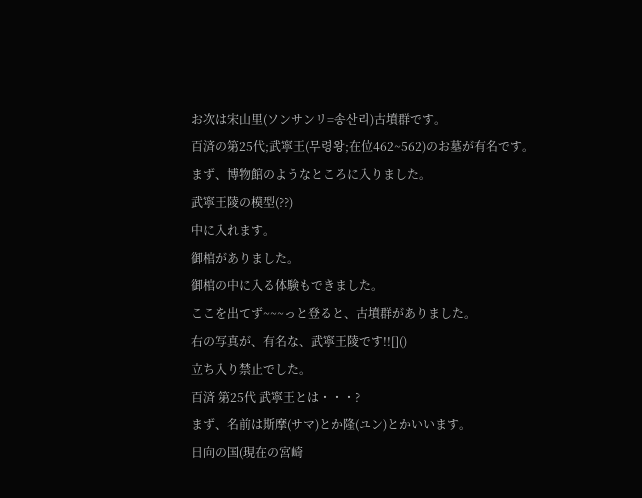お次は宋山里(ソンサンリ=송산리)古墳群です。
百済の第25代;武寧王(무령왕;在位462~562)のお墓が有名です。
まず、博物館のようなところに入りました。
武寧王陵の模型(??)
中に入れます。
御棺がありました。
御棺の中に入る体験もできました。
ここを出てず~~~っと登ると、古墳群がありました。
右の写真が、有名な、武寧王陵です!![]()
立ち入り禁止でした。
百済 第25代 武寧王とは・・・?
まず、名前は斯摩(サマ)とか隆(ユン)とかいいます。
日向の国(現在の宮崎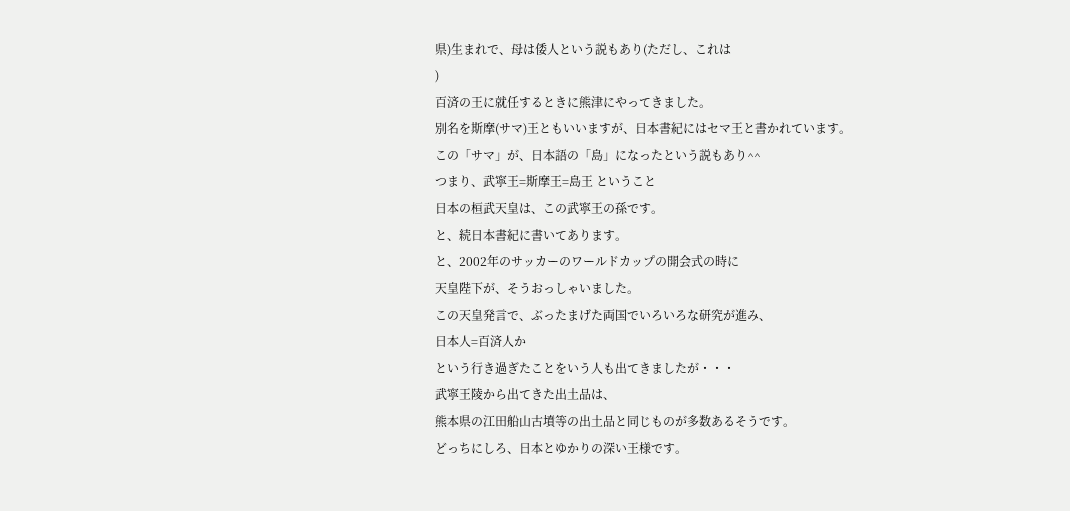県)生まれで、母は倭人という説もあり(ただし、これは
)
百済の王に就任するときに熊津にやってきました。
別名を斯摩(サマ)王ともいいますが、日本書紀にはセマ王と書かれています。
この「サマ」が、日本語の「島」になったという説もあり^^
つまり、武寧王=斯摩王=島王 ということ
日本の桓武天皇は、この武寧王の孫です。
と、続日本書紀に書いてあります。
と、2002年のサッカーのワールドカップの開会式の時に
天皇陛下が、そうおっしゃいました。
この天皇発言で、ぶったまげた両国でいろいろな研究が進み、
日本人=百済人か
という行き過ぎたことをいう人も出てきましたが・・・
武寧王陵から出てきた出土品は、
熊本県の江田船山古墳等の出土品と同じものが多数あるそうです。
どっちにしろ、日本とゆかりの深い王様です。